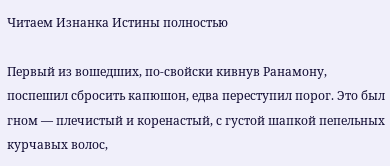Читаем Изнанка Истины полностью

Первый из вошедших, по-свойски кивнув Ранамону, поспешил сбросить капюшон, едва переступил порог. Это был гном — плечистый и коренастый, с густой шапкой пепельных курчавых волос,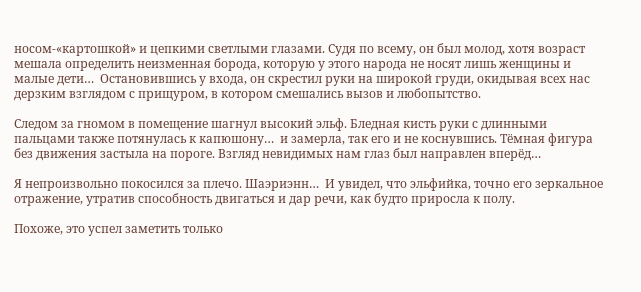носом-«картошкой» и цепкими светлыми глазами. Судя по всему, он был молод, хотя возраст мешала определить неизменная борода, которую у этого народа не носят лишь женщины и малые дети…  Остановившись у входа, он скрестил руки на широкой груди, окидывая всех нас дерзким взглядом с прищуром, в котором смешались вызов и любопытство.

Следом за гномом в помещение шагнул высокий эльф. Бледная кисть руки с длинными пальцами также потянулась к капюшону…  и замерла, так его и не коснувшись. Тёмная фигура без движения застыла на пороге. Взгляд невидимых нам глаз был направлен вперёд…

Я непроизвольно покосился за плечо. Шаэриэнн…  И увидел, что эльфийка, точно его зеркальное отражение, утратив способность двигаться и дар речи, как будто приросла к полу.

Похоже, это успел заметить только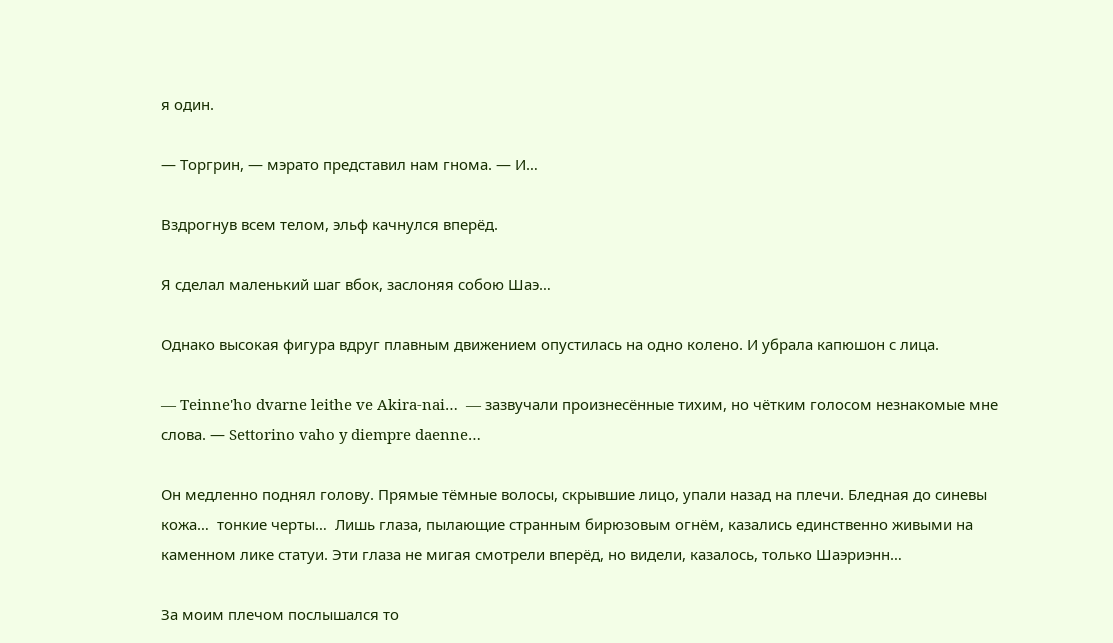я один.

— Торгрин, — мэрато представил нам гнома. — И…

Вздрогнув всем телом, эльф качнулся вперёд.

Я сделал маленький шаг вбок, заслоняя собою Шаэ…

Однако высокая фигура вдруг плавным движением опустилась на одно колено. И убрала капюшон с лица.

— Teinne'ho dvarne leithe ve Akira-nai…  — зазвучали произнесённые тихим, но чётким голосом незнакомые мне слова. — Settorino vaho y diempre daenne…

Он медленно поднял голову. Прямые тёмные волосы, скрывшие лицо, упали назад на плечи. Бледная до синевы кожа…  тонкие черты…  Лишь глаза, пылающие странным бирюзовым огнём, казались единственно живыми на каменном лике статуи. Эти глаза не мигая смотрели вперёд, но видели, казалось, только Шаэриэнн…

За моим плечом послышался то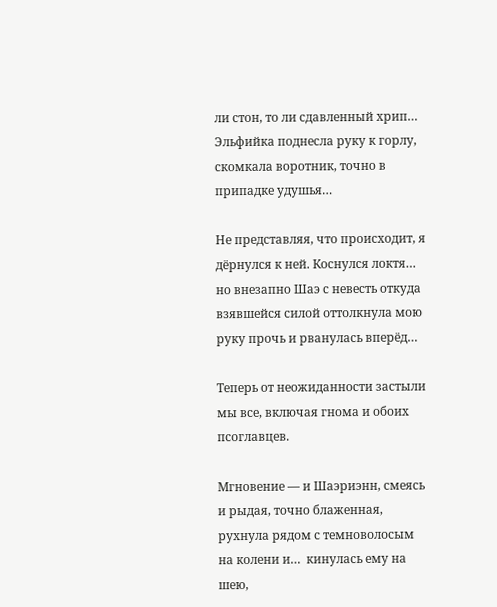ли стон, то ли сдавленный хрип…  Эльфийка поднесла руку к горлу, скомкала воротник, точно в припадке удушья…

Не представляя, что происходит, я дёрнулся к ней. Коснулся локтя…  но внезапно Шаэ с невесть откуда взявшейся силой оттолкнула мою руку прочь и рванулась вперёд…

Теперь от неожиданности застыли мы все, включая гнома и обоих псоглавцев.

Мгновение — и Шаэриэнн, смеясь и рыдая, точно блаженная, рухнула рядом с темноволосым на колени и…  кинулась ему на шею,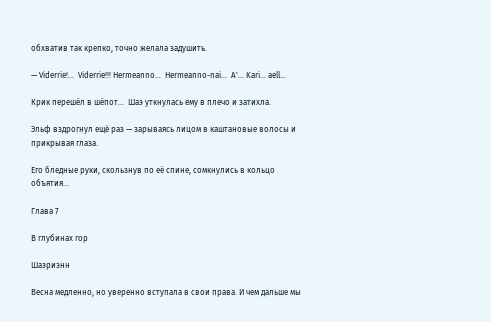обхватив так крепко, точно желала задушить.

— Viderrie!…  Viderrie!!! Hermeanno…  Hermeanno-nai…  A'… Kari… aell…

Крик перешёл в шёпот…  Шаэ уткнулась ему в плечо и затихла.

Эльф вздрогнул ещё раз — зарываясь лицом в каштановые волосы и прикрывая глаза.

Его бледные руки, скользнув по её спине, сомкнулись в кольцо объятия…

Глава 7

В глубинах гор

Шаэриэнн

Весна медленно, но уверенно вступала в свои права. И чем дальше мы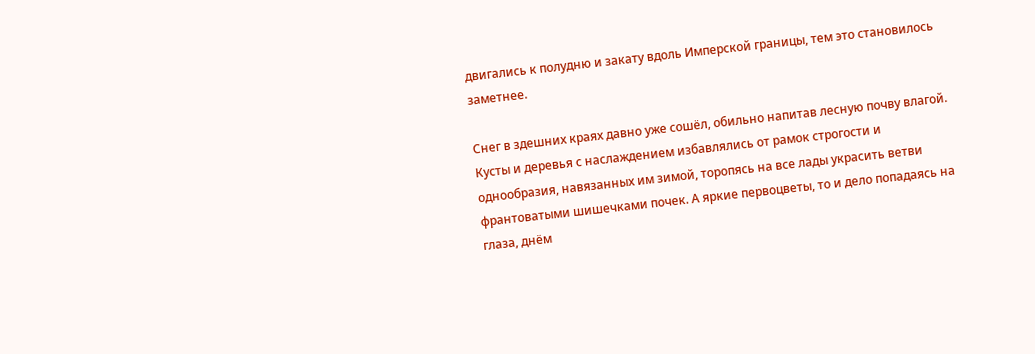двигались к полудню и закату вдоль Имперской границы, тем это становилось заметнее.

Снег в здешних краях давно уже сошёл, обильно напитав лесную почву влагой. Кусты и деревья с наслаждением избавлялись от рамок строгости и однообразия, навязанных им зимой, торопясь на все лады украсить ветви франтоватыми шишечками почек. А яркие первоцветы, то и дело попадаясь на глаза, днём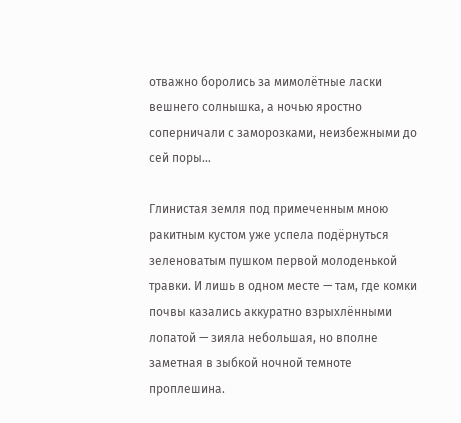отважно боролись за мимолётные ласки вешнего солнышка, а ночью яростно соперничали с заморозками, неизбежными до сей поры…

Глинистая земля под примеченным мною ракитным кустом уже успела подёрнуться зеленоватым пушком первой молоденькой травки. И лишь в одном месте — там, где комки почвы казались аккуратно взрыхлёнными лопатой — зияла небольшая, но вполне заметная в зыбкой ночной темноте проплешина.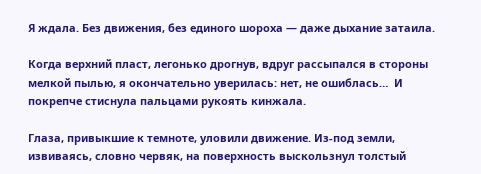Я ждала. Без движения, без единого шороха — даже дыхание затаила.

Когда верхний пласт, легонько дрогнув, вдруг рассыпался в стороны мелкой пылью, я окончательно уверилась: нет, не ошиблась…  И покрепче стиснула пальцами рукоять кинжала.

Глаза, привыкшие к темноте, уловили движение. Из-под земли, извиваясь, словно червяк, на поверхность выскользнул толстый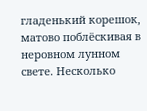гладенький корешок, матово поблёскивая в неровном лунном свете. Несколько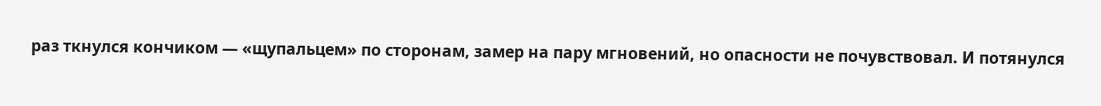раз ткнулся кончиком — «щупальцем» по сторонам, замер на пару мгновений, но опасности не почувствовал. И потянулся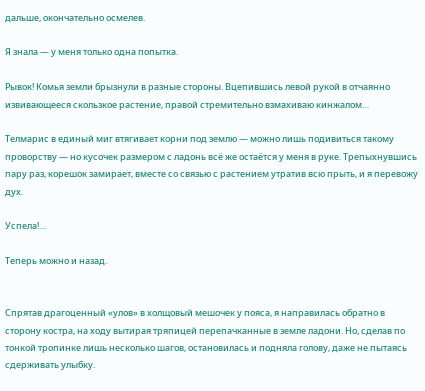дальше, окончательно осмелев.

Я знала — у меня только одна попытка.

Рывок! Комья земли брызнули в разные стороны. Вцепившись левой рукой в отчаянно извивающееся скользкое растение, правой стремительно взмахиваю кинжалом…

Телмарис в единый миг втягивает корни под землю — можно лишь подивиться такому проворству — но кусочек размером с ладонь всё же остаётся у меня в руке. Трепыхнувшись пару раз, корешок замирает, вместе со связью с растением утратив всю прыть, и я перевожу дух.

Успела!…

Теперь можно и назад.


Спрятав драгоценный «улов» в холщовый мешочек у пояса, я направилась обратно в сторону костра, на ходу вытирая тряпицей перепачканные в земле ладони. Но, сделав по тонкой тропинке лишь несколько шагов, остановилась и подняла голову, даже не пытаясь сдерживать улыбку.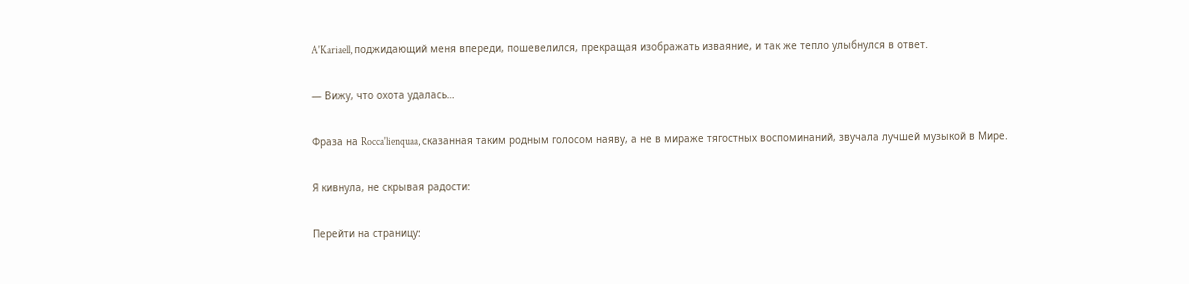A'Kariaell, поджидающий меня впереди, пошевелился, прекращая изображать изваяние, и так же тепло улыбнулся в ответ.

— Вижу, что охота удалась…

Фраза на Rocca'lienquaa, сказанная таким родным голосом наяву, а не в мираже тягостных воспоминаний, звучала лучшей музыкой в Мире.

Я кивнула, не скрывая радости:

Перейти на страницу: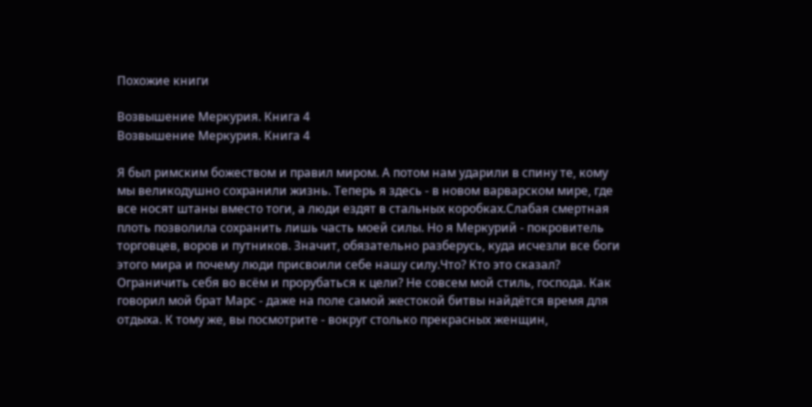Похожие книги

Возвышение Меркурия. Книга 4
Возвышение Меркурия. Книга 4

Я был римским божеством и правил миром. А потом нам ударили в спину те, кому мы великодушно сохранили жизнь. Теперь я здесь - в новом варварском мире, где все носят штаны вместо тоги, а люди ездят в стальных коробках.Слабая смертная плоть позволила сохранить лишь часть моей силы. Но я Меркурий - покровитель торговцев, воров и путников. Значит, обязательно разберусь, куда исчезли все боги этого мира и почему люди присвоили себе нашу силу.Что? Кто это сказал? Ограничить себя во всём и прорубаться к цели? Не совсем мой стиль, господа. Как говорил мой брат Марс - даже на поле самой жестокой битвы найдётся время для отдыха. К тому же, вы посмотрите - вокруг столько прекрасных женщин,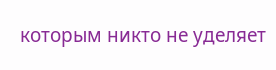которым никто не уделяет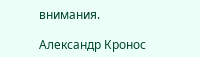внимания.

Александр Кронос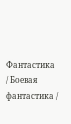Фантастика / Боевая фантастика /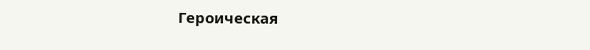Героическая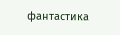фантастика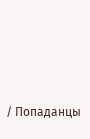/ Попаданцы